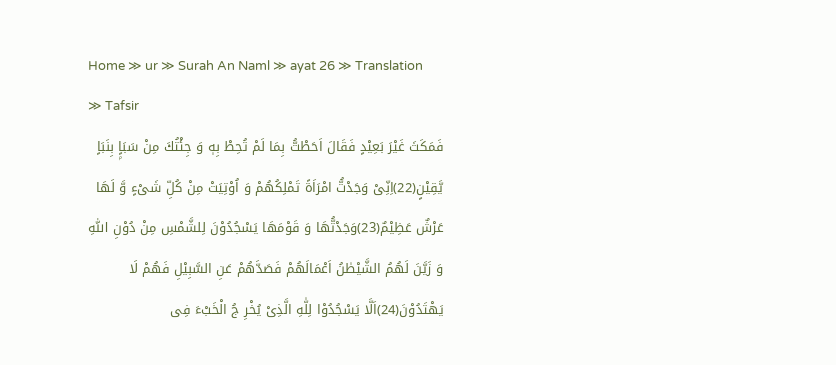Home ≫ ur ≫ Surah An Naml ≫ ayat 26 ≫ Translation ≫ Tafsir
فَمَكَثَ غَیْرَ بَعِیْدٍ فَقَالَ اَحَطْتُّ بِمَا لَمْ تُحِطْ بِهٖ وَ جِئْتُكَ مِنْ سَبَاٍۭ بِنَبَاٍ یَّقِیْنٍ(22)اِنِّیْ وَجَدْتُّ امْرَاَةً تَمْلِكُهُمْ وَ اُوْتِیَتْ مِنْ كُلِّ شَیْءٍ وَّ لَهَا عَرْشٌ عَظِیْمٌ(23)وَجَدْتُّهَا وَ قَوْمَهَا یَسْجُدُوْنَ لِلشَّمْسِ مِنْ دُوْنِ اللّٰهِ وَ زَیَّنَ لَهُمُ الشَّیْطٰنُ اَعْمَالَهُمْ فَصَدَّهُمْ عَنِ السَّبِیْلِ فَهُمْ لَا یَهْتَدُوْنَ(24)اَلَّا یَسْجُدُوْا لِلّٰهِ الَّذِیْ یُخْرِ جُ الْخَبْءَ فِی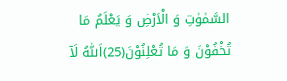السَّمٰوٰتِ وَ الْاَرْضِ وَ یَعْلَمُ مَا تُخْفُوْنَ وَ مَا تُعْلِنُوْنَ(25)اَللّٰهُ لَاۤ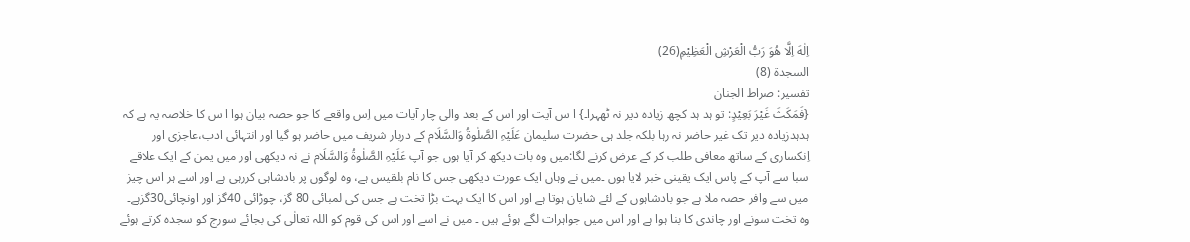اِلٰهَ اِلَّا هُوَ رَبُّ الْعَرْشِ الْعَظِیْمِ(26)
السجدة (8)
تفسیر: صراط الجنان
{فَمَكَثَ غَیْرَ بَعِیْدٍ: تو ہد ہد کچھ زیادہ دیر نہ ٹھہرا۔} ا س آیت اور اس کے بعد والی چار آیات میں اِس واقعے کا جو حصہ بیان ہوا ا س کا خلاصہ یہ ہے کہ ہدہدزیادہ دیر تک غیر حاضر نہ رہا بلکہ جلد ہی حضرت سلیمان عَلَیْہِ الصَّلٰوۃُ وَالسَّلَام کے دربار شریف میں حاضر ہو گیا اور انتہائی ادب،عاجزی اور اِنکساری کے ساتھ معافی طلب کر کے عرض کرنے لگا:میں وہ بات دیکھ کر آیا ہوں جو آپ عَلَیْہِ الصَّلٰوۃُ وَالسَّلَام نے نہ دیکھی اور میں یمن کے ایک علاقے سبا سے آپ کے پاس ایک یقینی خبر لایا ہوں ۔میں نے وہاں ایک عورت دیکھی جس کا نام بلقیس ہے، وہ لوگوں پر بادشاہی کررہی ہے اور اسے ہر اس چیز میں سے وافر حصہ ملا ہے جو بادشاہوں کے لئے شایان ہوتا ہے اور اس کا ایک بہت بڑا تخت ہے جس کی لمبائی 80 گز، چوڑائی 40گز اور اونچائی30گزہے۔ وہ تخت سونے اور چاندی کا بنا ہوا ہے اور اس میں جواہرات لگے ہوئے ہیں ۔ میں نے اسے اور اس کی قوم کو اللہ تعالٰی کی بجائے سورج کو سجدہ کرتے ہوئے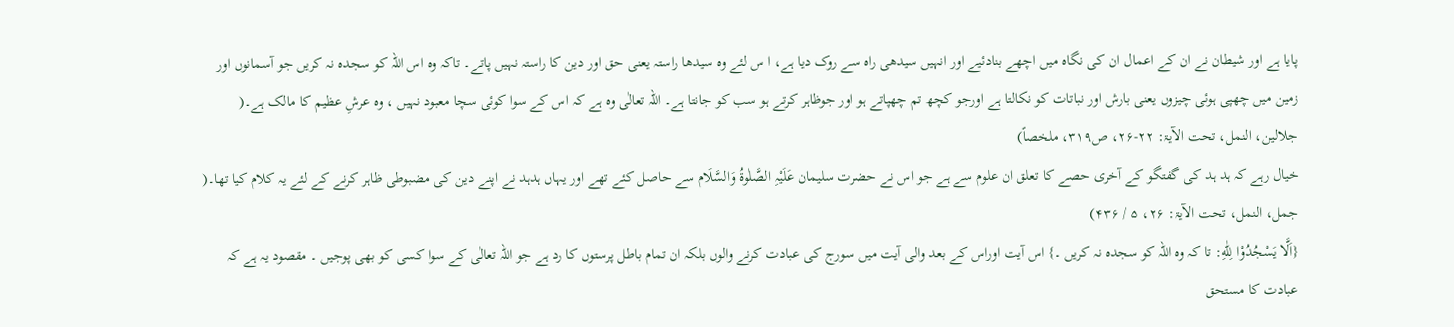پایا ہے اور شیطان نے ان کے اعمال ان کی نگاہ میں اچھے بنادئیے اور انہیں سیدھی راہ سے روک دیا ہے، ا س لئے وہ سیدھا راستہ یعنی حق اور دین کا راستہ نہیں پاتے۔ تاکہ وہ اس اللہ کو سجدہ نہ کریں جو آسمانوں اور زمین میں چھپی ہوئی چیزوں یعنی بارش اور نباتات کو نکالتا ہے اورجو کچھ تم چھپاتے ہو اور جوظاہر کرتے ہو سب کو جانتا ہے۔ اللہ تعالٰی وہ ہے کہ اس کے سوا کوئی سچا معبود نہیں ، وہ عرشِ عظیم کا مالک ہے۔( جلالین، النمل، تحت الآیۃ: ۲۲-۲۶، ص۳۱۹، ملخصاً)
خیال رہے کہ ہد ہد کی گفتگو کے آخری حصے کا تعلق ان علوم سے ہے جو اس نے حضرت سلیمان عَلَیْہِ الصَّلٰوۃُ وَالسَّلَام سے حاصل کئے تھے اور یہاں ہدہد نے اپنے دین کی مضبوطی ظاہر کرنے کے لئے یہ کلام کیا تھا۔( جمل، النمل، تحت الآیۃ: ۲۶، ۵ / ۴۳۶)
{اَلَّا یَسْجُدُوْا لِلّٰهِ: تا کہ وہ اللہ کو سجدہ نہ کریں ۔} اس آیت اوراس کے بعد والی آیت میں سورج کی عبادت کرنے والوں بلکہ ان تمام باطل پرستوں کا رد ہے جو اللہ تعالٰی کے سوا کسی کو بھی پوجیں ۔ مقصود یہ ہے کہ عبادت کا مستحق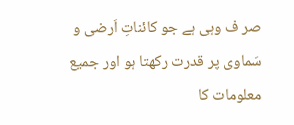صر ف وہی ہے جو کائناتِ اَرضی و سَماوی پر قدرت رکھتا ہو اور جمیع معلومات کا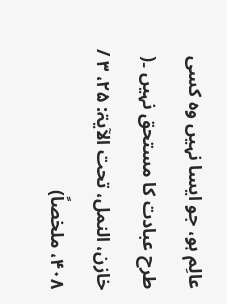عالِم ہو، جو ایسا نہیں وہ کسی طرح عبادت کا مستحق نہیں ۔( خازن، النمل، تحت الآیۃ: ۲۵، ۳ / ۴۰۸، ملخصاً)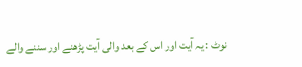نوٹ : یہ آیت اور اس کے بعد والی آیت پڑھنے اور سننے والے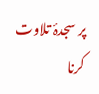پر سجدۂ تلاوت کرنا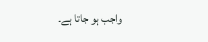واجب ہو جاتا ہے۔